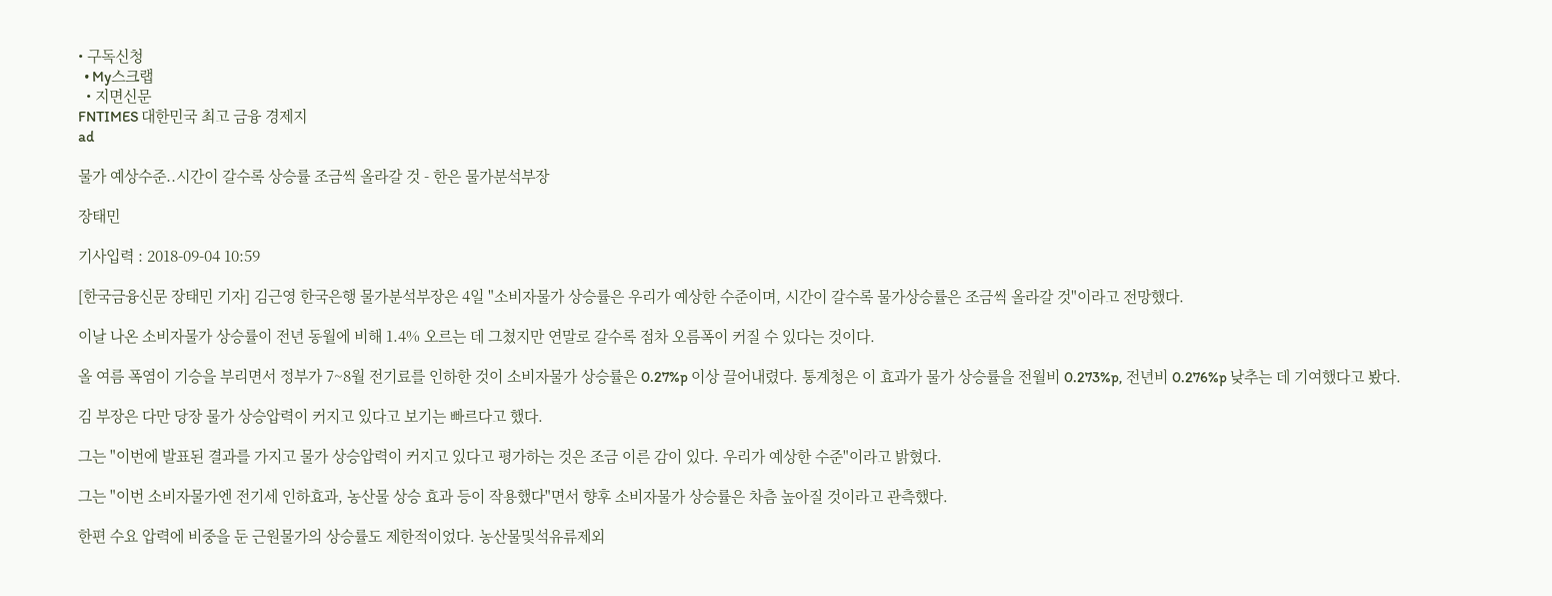• 구독신청
  • My스크랩
  • 지면신문
FNTIMES 대한민국 최고 금융 경제지
ad

물가 예상수준..시간이 갈수록 상승률 조금씩 올라갈 것 - 한은 물가분석부장

장태민

기사입력 : 2018-09-04 10:59

[한국금융신문 장태민 기자] 김근영 한국은행 물가분석부장은 4일 "소비자물가 상승률은 우리가 예상한 수준이며, 시간이 갈수록 물가상승률은 조금씩 올라갈 것"이라고 전망했다.

이날 나온 소비자물가 상승률이 전년 동월에 비해 1.4% 오르는 데 그쳤지만 연말로 갈수록 점차 오름폭이 커질 수 있다는 것이다.

올 여름 폭염이 기승을 부리면서 정부가 7~8월 전기료를 인하한 것이 소비자물가 상승률은 0.27%p 이상 끌어내렸다. 통계청은 이 효과가 물가 상승률을 전월비 0.273%p, 전년비 0.276%p 낮추는 데 기여했다고 봤다.

김 부장은 다만 당장 물가 상승압력이 커지고 있다고 보기는 빠르다고 했다.

그는 "이번에 발표된 결과를 가지고 물가 상승압력이 커지고 있다고 평가하는 것은 조금 이른 감이 있다. 우리가 예상한 수준"이라고 밝혔다.

그는 "이번 소비자물가엔 전기세 인하효과, 농산물 상승 효과 등이 작용했다"면서 향후 소비자물가 상승률은 차츰 높아질 것이라고 관측했다.

한편 수요 압력에 비중을 둔 근원물가의 상승률도 제한적이었다. 농산물및석유류제외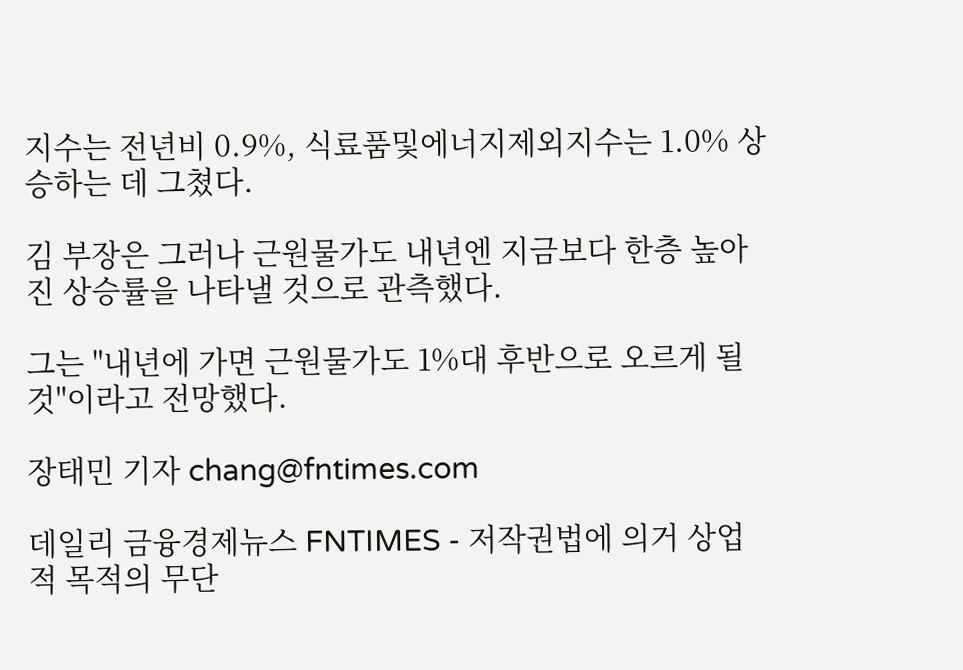지수는 전년비 0.9%, 식료품및에너지제외지수는 1.0% 상승하는 데 그쳤다.

김 부장은 그러나 근원물가도 내년엔 지금보다 한층 높아진 상승률을 나타낼 것으로 관측했다.

그는 "내년에 가면 근원물가도 1%대 후반으로 오르게 될 것"이라고 전망했다.

장태민 기자 chang@fntimes.com

데일리 금융경제뉴스 FNTIMES - 저작권법에 의거 상업적 목적의 무단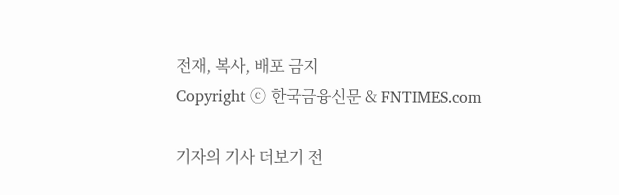전재, 복사, 배포 금지
Copyright ⓒ 한국금융신문 & FNTIMES.com

기자의 기사 더보기 전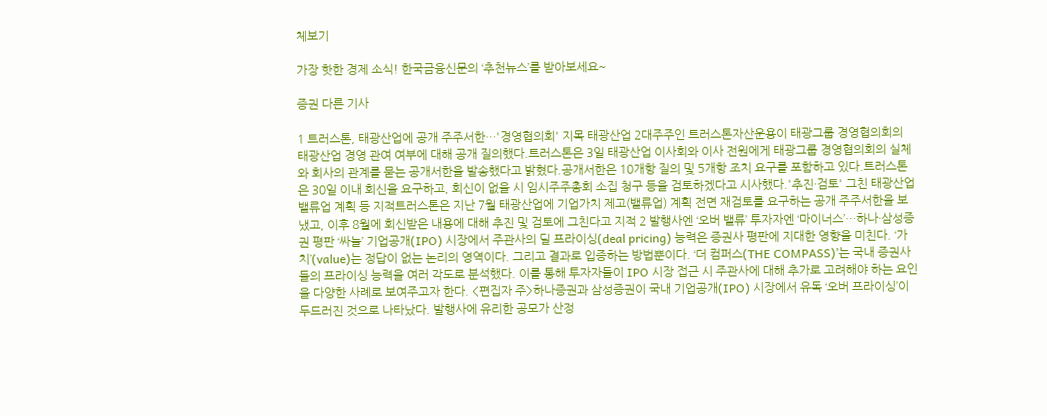체보기

가장 핫한 경제 소식! 한국금융신문의 ‘추천뉴스’를 받아보세요~

증권 다른 기사

1 트러스톤, 태광산업에 공개 주주서한…'경영협의회' 지목 태광산업 2대주주인 트러스톤자산운용이 태광그룹 경영협의회의 태광산업 경영 관여 여부에 대해 공개 질의했다.트러스톤은 3일 태광산업 이사회와 이사 전원에게 태광그룹 경영협의회의 실체와 회사의 관계를 묻는 공개서한을 발송했다고 밝혔다.공개서한은 10개항 질의 및 5개항 조치 요구를 포함하고 있다.트러스톤은 30일 이내 회신을 요구하고, 회신이 없을 시 임시주주총회 소집 청구 등을 검토하겠다고 시사했다.'추진·검토' 그친 태광산업 밸류업 계획 등 지적트러스톤은 지난 7월 태광산업에 기업가치 제고(밸류업) 계획 전면 재검토를 요구하는 공개 주주서한을 보냈고, 이후 8월에 회신받은 내용에 대해 추진 및 검토에 그친다고 지적 2 발행사엔 ‘오버 밸류’ 투자자엔 ‘마이너스’…하나·삼성증권 평판 ‘싸늘’ 기업공개(IPO) 시장에서 주관사의 딜 프라이싱(deal pricing) 능력은 증권사 평판에 지대한 영향을 미친다. ‘가치’(value)는 정답이 없는 논리의 영역이다. 그리고 결과로 입증하는 방법뿐이다. ‘더 컴퍼스(THE COMPASS)’는 국내 증권사들의 프라이싱 능력을 여러 각도로 분석했다. 이를 통해 투자자들이 IPO 시장 접근 시 주관사에 대해 추가로 고려해야 하는 요인을 다양한 사례로 보여주고자 한다. <편집자 주>하나증권과 삼성증권이 국내 기업공개(IPO) 시장에서 유독 ‘오버 프라이싱’이 두드러진 것으로 나타났다. 발행사에 유리한 공모가 산정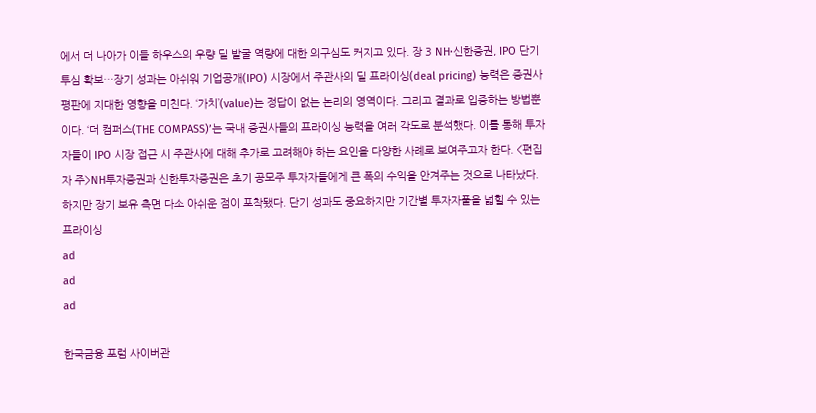에서 더 나아가 이들 하우스의 우량 딜 발굴 역량에 대한 의구심도 커지고 있다. 장 3 NH·신한증권, IPO 단기 투심 확보…장기 성과는 아쉬워 기업공개(IPO) 시장에서 주관사의 딜 프라이싱(deal pricing) 능력은 증권사 평판에 지대한 영향을 미친다. ‘가치’(value)는 정답이 없는 논리의 영역이다. 그리고 결과로 입증하는 방법뿐이다. ‘더 컴퍼스(THE COMPASS)’는 국내 증권사들의 프라이싱 능력을 여러 각도로 분석했다. 이를 통해 투자자들이 IPO 시장 접근 시 주관사에 대해 추가로 고려해야 하는 요인을 다양한 사례로 보여주고자 한다. <편집자 주>NH투자증권과 신한투자증권은 초기 공모주 투자자들에게 큰 폭의 수익을 안겨주는 것으로 나타났다. 하지만 장기 보유 측면 다소 아쉬운 점이 포착됐다. 단기 성과도 중요하지만 기간별 투자자풀을 넓힐 수 있는 프라이싱
ad
ad
ad

한국금융 포럼 사이버관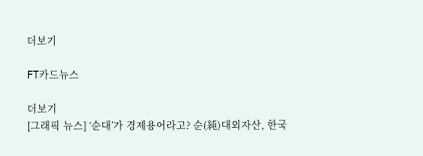더보기

FT카드뉴스

더보기
[그래픽 뉴스] ‘순대’가 경제용어라고? 순(純)대외자산, 한국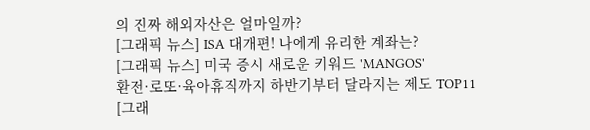의 진짜 해외자산은 얼마일까?
[그래픽 뉴스] ISA 대개편! 나에게 유리한 계좌는?
[그래픽 뉴스] 미국 증시 새로운 키워드 'MANGOS'
환전·로또·육아휴직까지 하반기부터 달라지는 제도 TOP11
[그래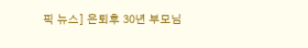픽 뉴스] 은퇴후 30년 부모님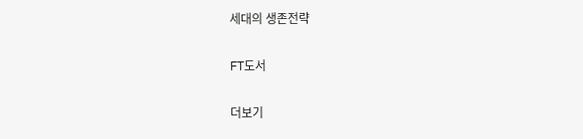세대의 생존전략

FT도서

더보기